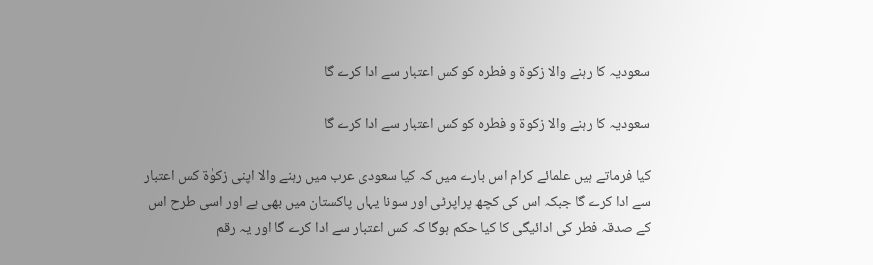سعودیہ کا رہنے والا زکوۃ و فطرہ کو کس اعتبار سے ادا کرے گا

سعودیہ کا رہنے والا زکوۃ و فطرہ کو کس اعتبار سے ادا کرے گا

کیا فرماتے ہیں علمائے کرام اس بارے میں کہ کیا سعودی عرب میں رہنے والا اپنی زکوٰۃ کس اعتبار سے ادا کرے گا جبکہ اس کی کچھ پراپرٹی اور سونا یہاں پاکستان میں بھی ہے اور اسی طرح اس کے صدقہ فطر کی ادائیگی کا کیا حکم ہوگا کہ کس اعتبار سے ادا کرے گا اور یہ رقم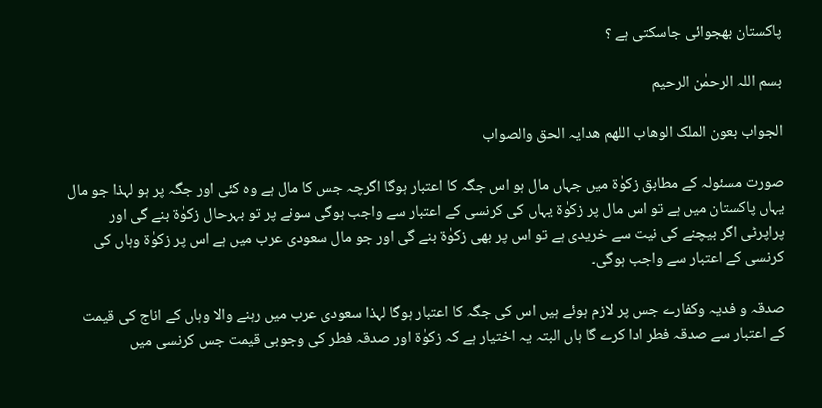پاکستان بھجوائی جاسکتی ہے ؟

بسم اللہ الرحمٰن الرحیم

الجواب بعون الملک الوھاب اللھم ھدایہ الحق والصواب

صورت مسئولہ کے مطابق زکوٰۃ میں جہاں مال ہو اس جگہ کا اعتبار ہوگا اگرچہ جس کا مال ہے وہ کئی اور جگہ پر ہو لہذا جو مال یہاں پاکستان میں ہے تو اس مال پر زکوٰۃ یہاں کی کرنسی کے اعتبار سے واجب ہوگی سونے پر تو بہرحال زکوٰۃ بنے گی اور پراپرٹی اگر بیچنے کی نیت سے خریدی ہے تو اس پر بھی زکوٰۃ بنے گی اور جو مال سعودی عرب میں ہے اس پر زکوٰۃ وہاں کی کرنسی کے اعتبار سے واجب ہوگی۔

صدقہ و فدیہ وکفارے جس پر لازم ہوئے ہیں اس کی جگہ کا اعتبار ہوگا لہذا سعودی عرب میں رہنے والا وہاں کے اناج کی قیمت کے اعتبار سے صدقہ فطر ادا کرے گا ہاں البتہ یہ اختیار ہے کہ زکوٰۃ اور صدقہ فطر کی وجوبی قیمت جس کرنسی میں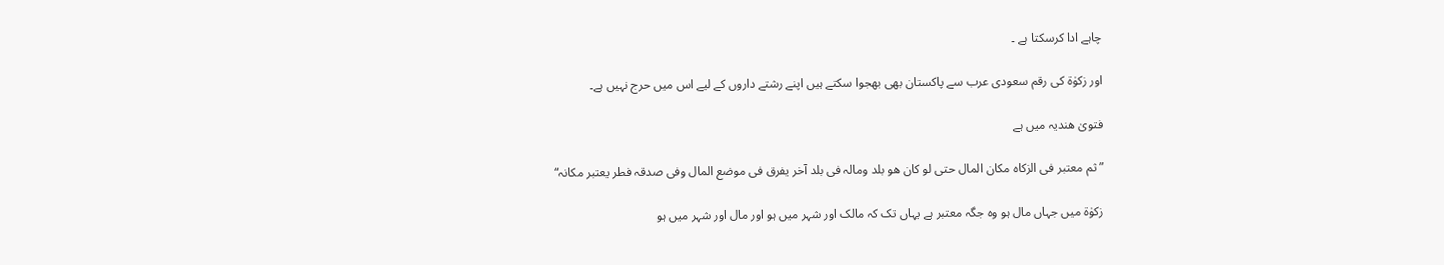چاہے ادا کرسکتا ہے ۔

اور زکوٰۃ کی رقم سعودی عرب سے پاکستان بھی بھجوا سکتے ہیں اپنے رشتے داروں کے لیے اس میں حرج نہیں ہے۔

فتویٰ ھندیہ میں ہے

”ثم معتبر فی الزکاہ مکان المال حتی لو کان ھو بلد ومالہ فی بلد آخر یفرق فی موضع المال وفی صدقہ فطر یعتبر مکانہ“

زکوٰۃ میں جہاں مال ہو وہ جگہ معتبر ہے یہاں تک کہ مالک اور شہر میں ہو اور مال اور شہر میں ہو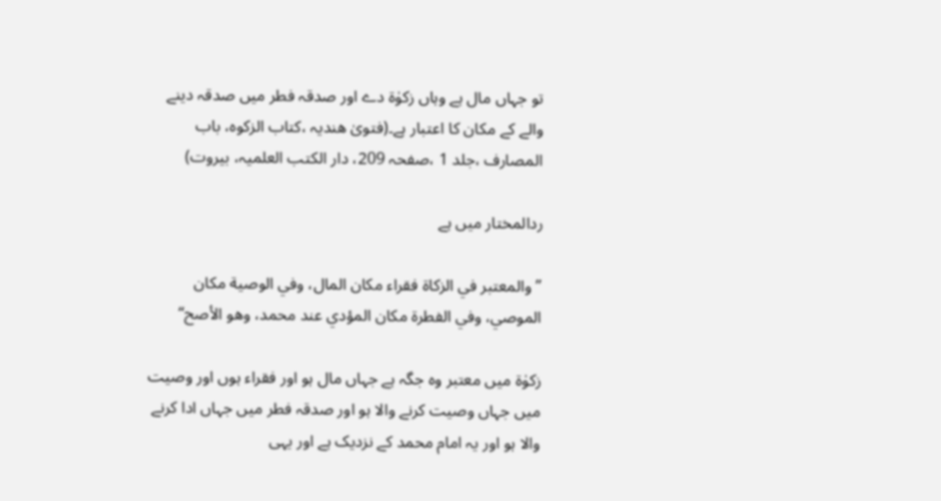تو جہاں مال ہے وہاں زکوٰۃ دے اور صدقہ فطر میں صدقہ دینے والے کے مکان کا اعتبار ہے۔(فتویٰ ھندیہ ،كتاب الزکوہ، باب المصارف ،جلد 1 ،صفحہ 209، دار الکتب العلمیہ، بیروت)

ردالمختار میں ہے

”والمعتبر في الزكاة فقراء مكان المال، وفي الوصية مكان الموصي، وفي الفطرة مكان المؤدي عند محمد، وهو الأصح“

زکوٰۃ میں معتبر وہ جگہ ہے جہاں مال ہو اور فقراء ہوں اور وصیت میں جہاں وصیت کرنے والا ہو اور صدقہ فطر میں جہاں ادا کرنے والا ہو اور یہ امام محمد کے نزدیک ہے اور یہی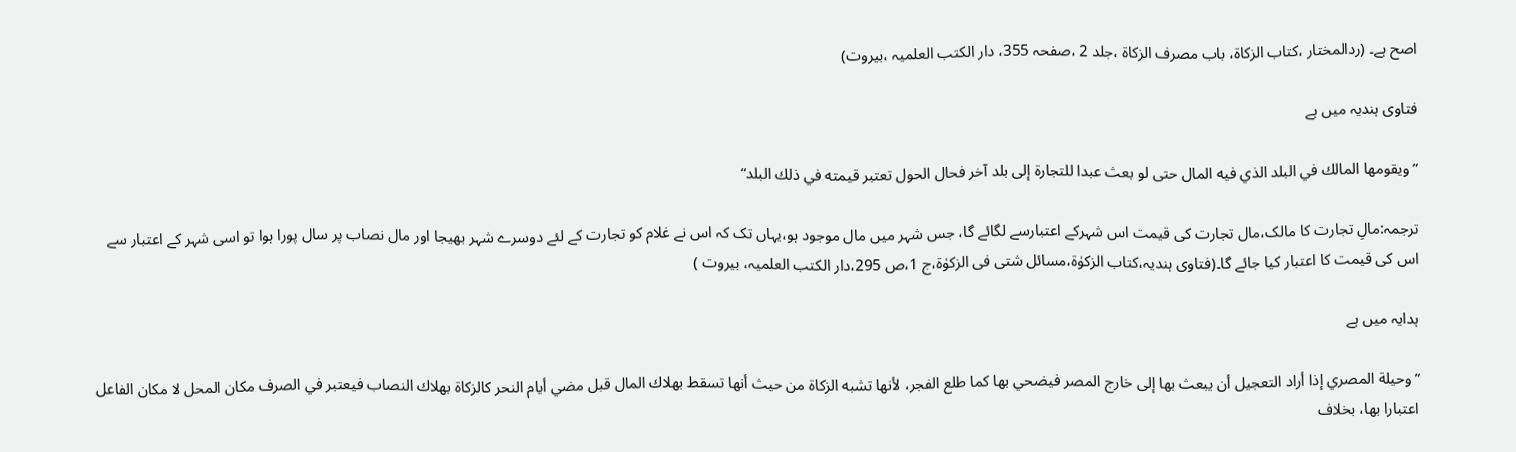اصح ہے۔ (ردالمختار ،کتاب الزکاۃ، باب مصرف الزکاۃ ،جلد 2 ،صفحہ 355، دار الکتب العلمیہ ،بیروت)

فتاوی ہندیہ میں ہے

”ويقومها المالك في البلد الذي فيه المال حتى لو بعث عبدا للتجارة إلى بلد آخر فحال الحول تعتبر قيمته في ذلك البلد“

ترجمہ:مالِ تجارت کا مالک،مال تجارت کی قیمت اس شہرکے اعتبارسے لگائے گا، جس شہر میں مال موجود ہو،یہاں تک کہ اس نے غلام کو تجارت کے لئے دوسرے شہر بھیجا اور مال نصاب پر سال پورا ہوا تو اسی شہر کے اعتبار سے اس کی قیمت کا اعتبار کیا جائے گا۔(فتاوی ہندیہ،کتاب الزکوٰۃ،مسائل شتی فی الزکوٰۃ،ج 1،ص 295،دار الکتب العلمیہ، بیروت )

ہدایہ میں ہے

”وحيلة المصري إذا أراد التعجيل أن يبعث بها إلى خارج المصر فيضحي بها كما طلع الفجر، لأنها تشبه الزكاة من حيث أنها تسقط بهلاك المال قبل مضي أيام النحر كالزكاة بهلاك النصاب فيعتبر في الصرف مكان المحل لا مكان الفاعل اعتبارا بها، بخلاف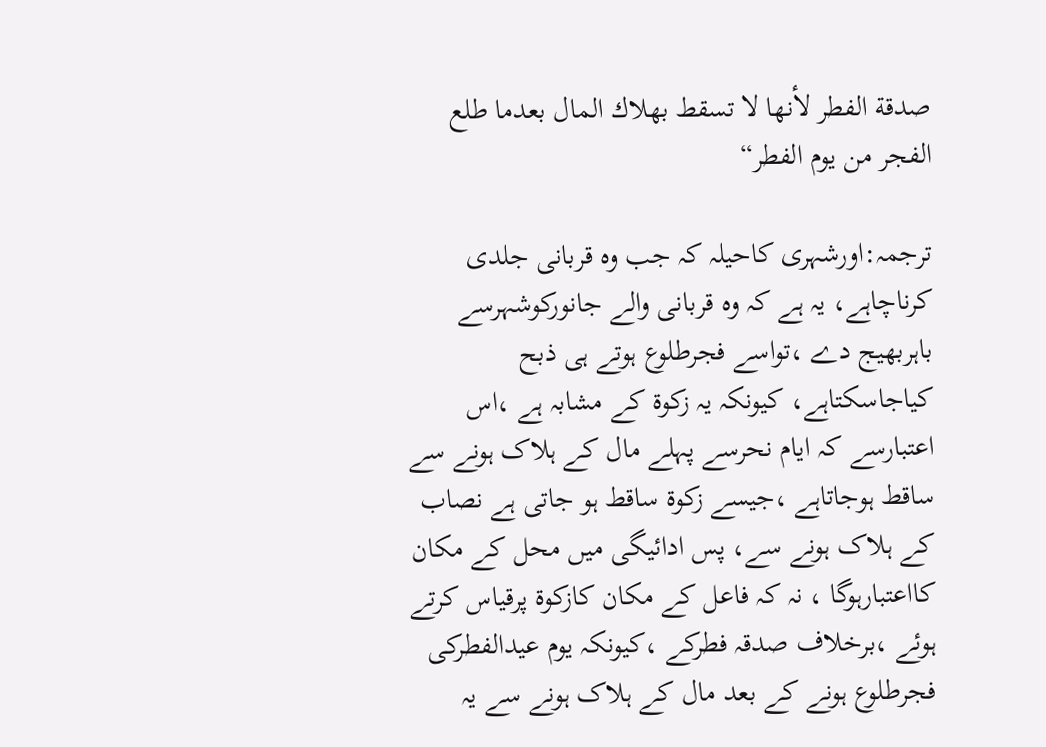صدقة الفطر لأنها لا تسقط بهلاك المال بعدما طلع الفجر من يوم الفطر“

ترجمہ:اورشہری کاحیلہ کہ جب وہ قربانی جلدی کرناچاہے، یہ ہے کہ وہ قربانی والے جانورکوشہرسے باہربھیج دے ،تواسے فجرطلوع ہوتے ہی ذبح کیاجاسکتاہے، کیونکہ یہ زکوۃ کے مشابہ ہے ،اس اعتبارسے کہ ایام نحرسے پہلے مال کے ہلاک ہونے سے ساقط ہوجاتاہے ،جیسے زکوۃ ساقط ہو جاتی ہے نصاب کے ہلاک ہونے سے، پس ادائیگی میں محل کے مکان کااعتبارہوگا ، نہ کہ فاعل کے مکان کازکوۃ پرقیاس کرتے ہوئے ،برخلاف صدقہ فطرکے ،کیونکہ یوم عیدالفطرکی فجرطلوع ہونے کے بعد مال کے ہلاک ہونے سے یہ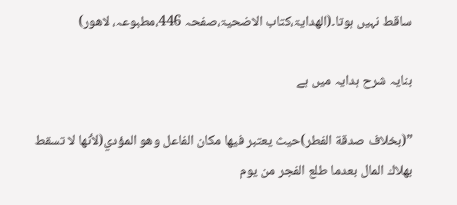ساقط نہیں ہوتا۔(الھدایۃ،کتاب الاضحیۃ،صفحہ 446،مطبوعہ، لاھور)

بنایہ شرح ہدایہ میں ہے

”(بخلاف صدقة الفطر)حيث يعتبر فيها مكان الفاعل وهو المؤدي(لأنها لا تسقط بهلاك المال بعدما طلع الفجر من يوم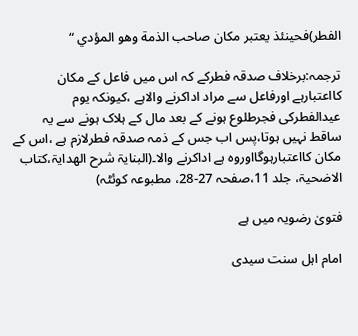الفطر)فحينئذ يعتبر مكان صاحب الذمة وهو المؤدي “

ترجمہ:برخلاف صدقہ فطرکے کہ اس میں فاعل کے مکان کااعتبارہے اورفاعل سے مراد اداکرنے والاہے ،کیونکہ یوم عیدالفطرکی فجرطلوع ہونے کے بعد مال کے ہلاک ہونے سے یہ ساقط نہیں ہوتا،پس اب جس کے ذمہ صدقہ فطرلازم ہے ،اس کے مکان کااعتبارہوگااوروہ ہے اداکرنے والا۔(البنایۃ شرح الهدایۃ،کتاب الاضحیۃ، جلد 11،صفحہ 27-28، مطبوعہ کوئٹہ)

فتویٰ رضویہ میں ہے

امام اہل سنت سیدی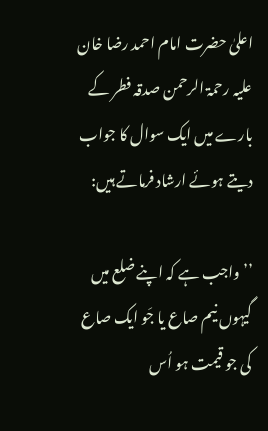اعلیٰ حضرت امام احمد رضا خان علیہ رحمۃ الرحمن صدقہ فطر کے بارے میں ایک سوال کا جواب دیتے ہوئے ارشاد فرماتے ہیں:

’’ واجب ہے کہ اپنے ضلع میں گیہوں نیم صاع یا جَو ایک صاع کی جو قیمت ہو اُس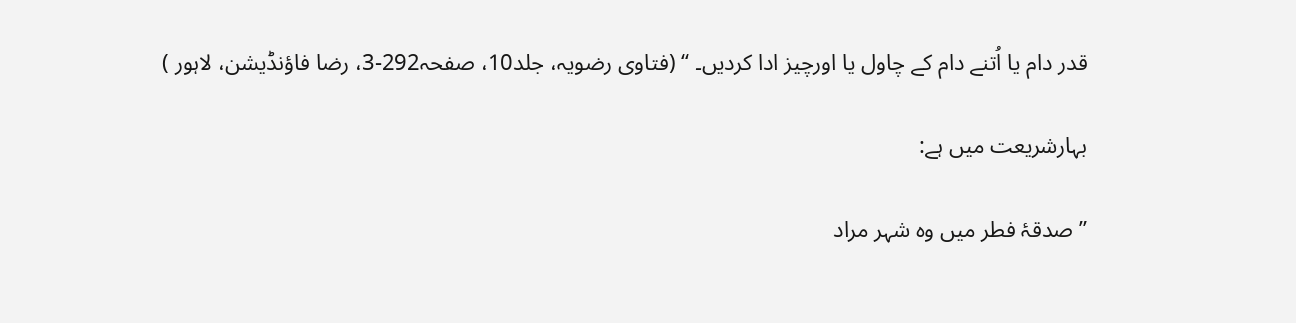قدر دام یا اُتنے دام کے چاول یا اورچیز ادا کردیں۔ ‘‘ (فتاوی رضویہ، جلد10، صفحہ292-3، رضا فاؤنڈیشن، لاہور )

بہارشریعت میں ہے:

” صدقۂ فطر میں وہ شہر مراد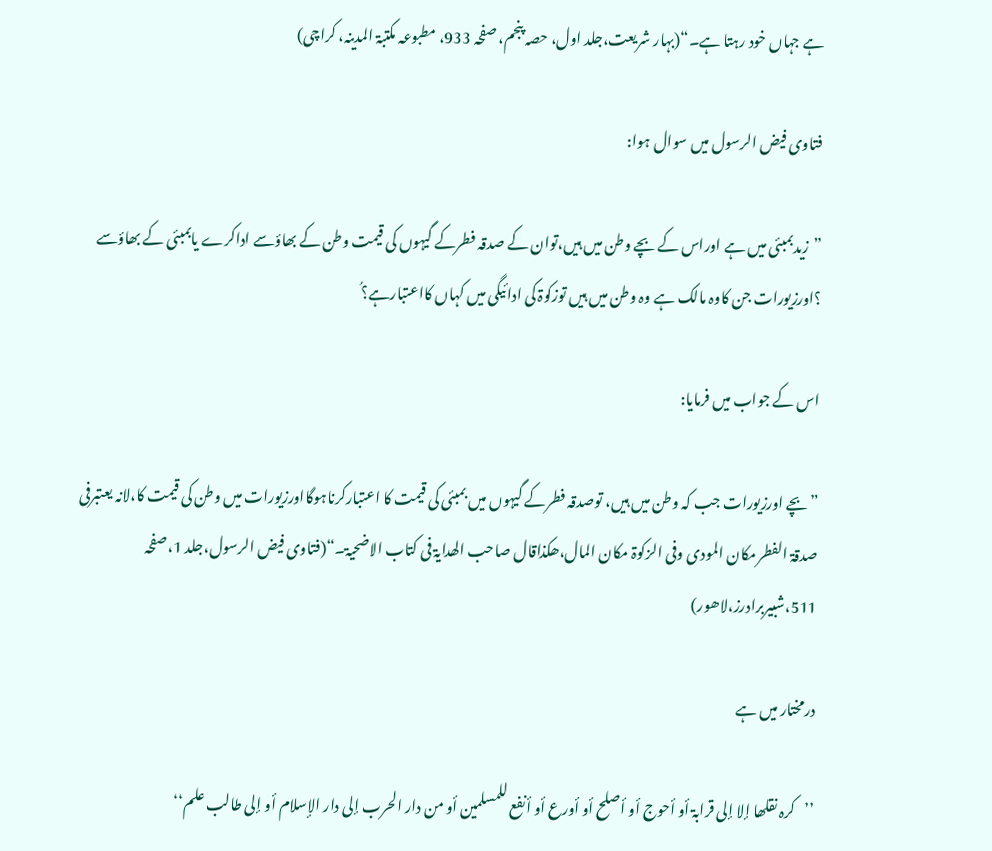ہے جہاں خود رہتا ہے۔“(بہار شریعت،جلد اول، حصہ پنجم، صفحہ 933، مطبوعہ مکتبۃ المدینہ، کراچی)

فتاوی فیض الرسول میں سوال ہوا:

”زیدبمبئی میں ہے اوراس کے بچے وطن میں ہیں،توان کے صدقہ فطرکے گیہوں کی قیمت وطن کے بھاؤسے اداکرے یابمبئی کے بھاؤسے ؟اورزیورات جن کاوہ مالک ہے وہ وطن میں ہیں توزکوۃ کی ادائیگی میں کہاں کااعتبارہے؟ُ

اس کے جواب میں فرمایا:

”بچے اورزیورات جب کہ وطن میں ہیں، توصدقہ فطرکے گیہوں میں بمبئی کی قیمت کا اعتبارکرناہوگااورزیورات میں وطن کی قیمت کا،لانہ یعتبرفی صدقۃ الفطرمکان المودی وفی الزکوۃ مکان المال،ھکذاقال صاحب الھدایۃ فی کتاب الاضحیۃ۔“(فتاوی فیض الرسول،جلد 1،صفحہ 511،شبیربرادرز،لاھور)

درمختار میں ہے

’’کرہ نقلھا إلا إلی قرابۃ أو أحوج أو أصلح أو أورع أو أنفع للمسلمین أو من دار الحرب إلی دار الإسلام أو إلی طالب علم‘‘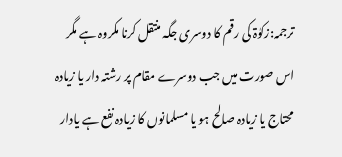ترجمہ:زکوٰۃ کی رقم کا دوسری جگہ منتقل کرنا مکروہ ہے مگر اس صورت میں جب دوسرے مقام پر رشتہ دار یا زیادہ محتاج یا زیادہ صالح ہو یا مسلمانوں کا زیادہ نفع ہے یادار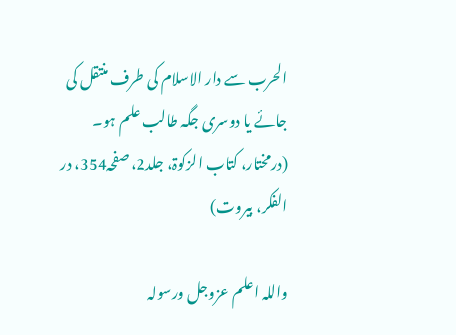الحرب سے دار الاسلام کی طرف منتقل کی جائے یا دوسری جگہ طالب علم ہو۔ (درمختار، کتاب الزکوۃ، جلد2، صفحہ354، در الفکر، بیروت)

واللہ اعلم عزوجل ورسولہ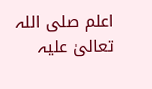اعلم صلی اللہ تعالیٰ علیہ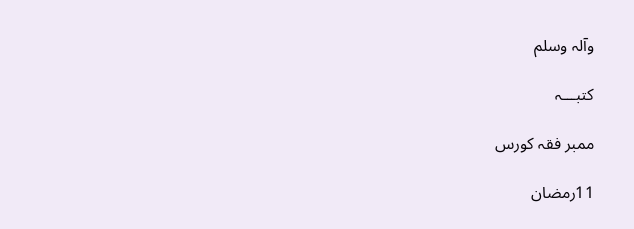وآلہ وسلم

کتبـــہ

ممبر فقہ کورس

11رمضان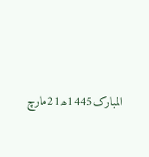المبارک1445ھ21مارچ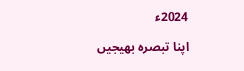2024ء

اپنا تبصرہ بھیجیں